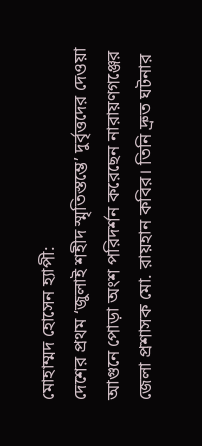মোহাম্মদ হোসেন হ্যাপী:
দেশের প্রথম ‘জুলাই শহীদ স্মৃতিস্তম্ভে’ দুর্বৃত্তদের দেওয়া আগুনে পোড়া অংশ পরিদর্শন করেছেন নারায়ণগঞ্জের জেলা প্রশাসক মো. রায়হান কবির। তিনি দ্রুত ঘটনার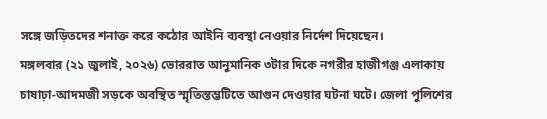সঙ্গে জড়িতদের শনাক্ত করে কঠোর আইনি ব্যবস্থা নেওয়ার নির্দেশ দিয়েছেন।
মঙ্গলবার (২১ জুলাই, ২০২৬) ভোররাত আনুমানিক ৩টার দিকে নগরীর হাজীগঞ্জ এলাকায় চাষাঢ়া-আদমজী সড়কে অবস্থিত স্মৃতিস্তম্ভটিতে আগুন দেওয়ার ঘটনা ঘটে। জেলা পুলিশের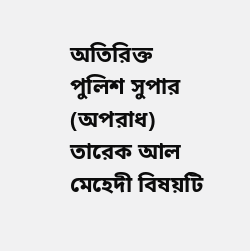অতিরিক্ত পুলিশ সুপার (অপরাধ) তারেক আল মেহেদী বিষয়টি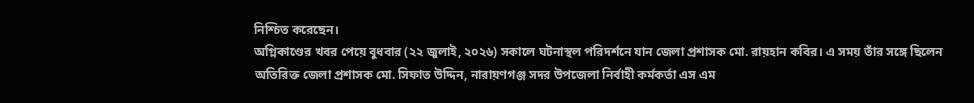নিশ্চিত করেছেন।
অগ্নিকাণ্ডের খবর পেয়ে বুধবার (২২ জুলাই, ২০২৬) সকালে ঘটনাস্থল পরিদর্শনে যান জেলা প্রশাসক মো. রায়হান কবির। এ সময় তাঁর সঙ্গে ছিলেন অতিরিক্ত জেলা প্রশাসক মো. সিফাত উদ্দিন, নারায়ণগঞ্জ সদর উপজেলা নির্বাহী কর্মকর্তা এস এম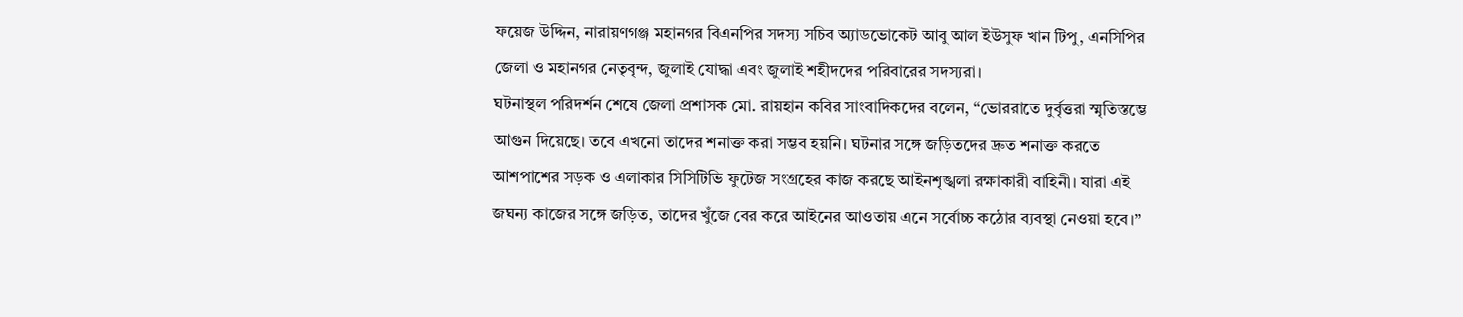ফয়েজ উদ্দিন, নারায়ণগঞ্জ মহানগর বিএনপির সদস্য সচিব অ্যাডভোকেট আবু আল ইউসুফ খান টিপু, এনসিপির জেলা ও মহানগর নেতৃবৃন্দ, জুলাই যোদ্ধা এবং জুলাই শহীদদের পরিবারের সদস্যরা।
ঘটনাস্থল পরিদর্শন শেষে জেলা প্রশাসক মো. রায়হান কবির সাংবাদিকদের বলেন, “ভোররাতে দুর্বৃত্তরা স্মৃতিস্তম্ভে আগুন দিয়েছে। তবে এখনো তাদের শনাক্ত করা সম্ভব হয়নি। ঘটনার সঙ্গে জড়িতদের দ্রুত শনাক্ত করতে আশপাশের সড়ক ও এলাকার সিসিটিভি ফুটেজ সংগ্রহের কাজ করছে আইনশৃঙ্খলা রক্ষাকারী বাহিনী। যারা এই জঘন্য কাজের সঙ্গে জড়িত, তাদের খুঁজে বের করে আইনের আওতায় এনে সর্বোচ্চ কঠোর ব্যবস্থা নেওয়া হবে।”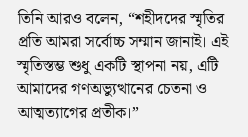তিনি আরও বলেন, “শহীদদের স্মৃতির প্রতি আমরা সর্বোচ্চ সম্মান জানাই। এই স্মৃতিস্তম্ভ শুধু একটি স্থাপনা নয়, এটি আমাদের গণঅভ্যুত্থানের চেতনা ও আত্মত্যাগের প্রতীক।”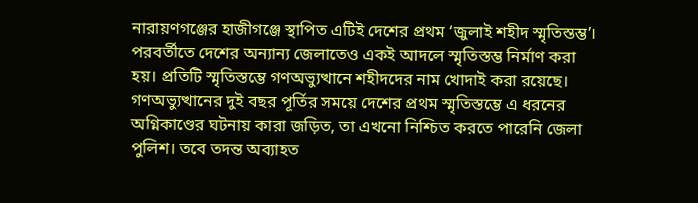নারায়ণগঞ্জের হাজীগঞ্জে স্থাপিত এটিই দেশের প্রথম ‘জুলাই শহীদ স্মৃতিস্তম্ভ’। পরবর্তীতে দেশের অন্যান্য জেলাতেও একই আদলে স্মৃতিস্তম্ভ নির্মাণ করা হয়। প্রতিটি স্মৃতিস্তম্ভে গণঅভ্যুত্থানে শহীদদের নাম খোদাই করা রয়েছে।
গণঅভ্যুত্থানের দুই বছর পূর্তির সময়ে দেশের প্রথম স্মৃতিস্তম্ভে এ ধরনের অগ্নিকাণ্ডের ঘটনায় কারা জড়িত, তা এখনো নিশ্চিত করতে পারেনি জেলা পুলিশ। তবে তদন্ত অব্যাহত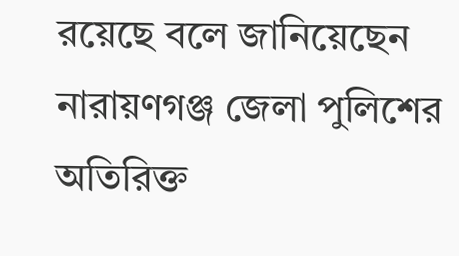রয়েছে বলে জানিয়েছেন নারায়ণগঞ্জ জেলা পুলিশের অতিরিক্ত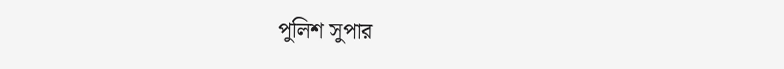পুলিশ সুপার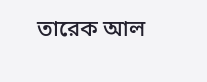তারেক আল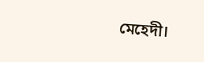মেহেদী।